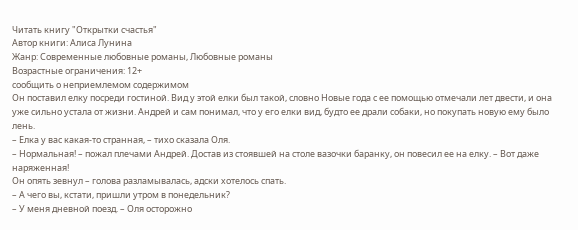Читать книгу "Открытки счастья"
Автор книги: Алиса Лунина
Жанр: Современные любовные романы, Любовные романы
Возрастные ограничения: 12+
сообщить о неприемлемом содержимом
Он поставил елку посреди гостиной. Вид у этой елки был такой, словно Новые года с ее помощью отмечали лет двести, и она уже сильно устала от жизни. Андрей и сам понимал, что у его елки вид, будто ее драли собаки, но покупать новую ему было лень.
– Елка у вас какая-то странная, – тихо сказала Оля.
– Нормальная! – пожал плечами Андрей. Достав из стоявшей на столе вазочки баранку, он повесил ее на елку. – Вот даже наряженная!
Он опять зевнул – голова разламывалась, адски хотелось спать.
– А чего вы, кстати, пришли утром в понедельник?
– У меня дневной поезд. – Оля осторожно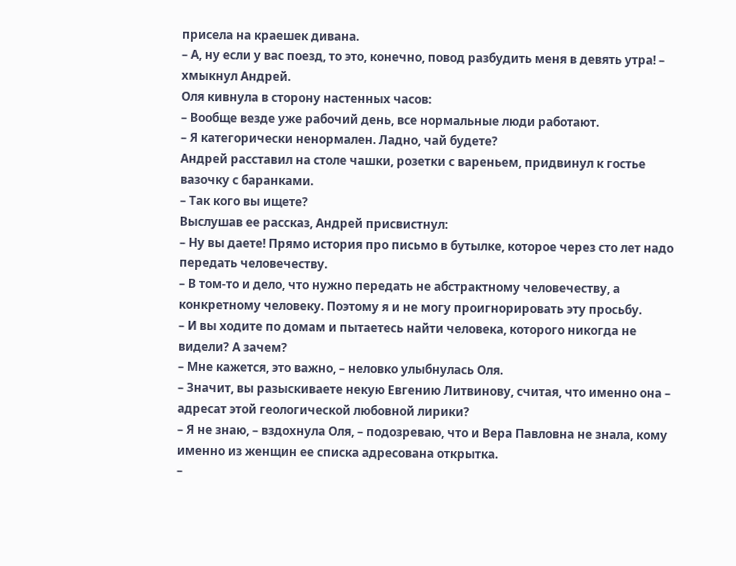присела на краешек дивана.
– А, ну если у вас поезд, то это, конечно, повод разбудить меня в девять утра! – хмыкнул Андрей.
Оля кивнула в сторону настенных часов:
– Вообще везде уже рабочий день, все нормальные люди работают.
– Я категорически ненормален. Ладно, чай будете?
Андрей расставил на столе чашки, розетки с вареньем, придвинул к гостье вазочку с баранками.
– Так кого вы ищете?
Выслушав ее рассказ, Андрей присвистнул:
– Ну вы даете! Прямо история про письмо в бутылке, которое через сто лет надо передать человечеству.
– В том-то и дело, что нужно передать не абстрактному человечеству, а конкретному человеку. Поэтому я и не могу проигнорировать эту просьбу.
– И вы ходите по домам и пытаетесь найти человека, которого никогда не видели? А зачем?
– Мне кажется, это важно, – неловко улыбнулась Оля.
– Значит, вы разыскиваете некую Евгению Литвинову, считая, что именно она – адресат этой геологической любовной лирики?
– Я не знаю, – вздохнула Оля, – подозреваю, что и Вера Павловна не знала, кому именно из женщин ее списка адресована открытка.
–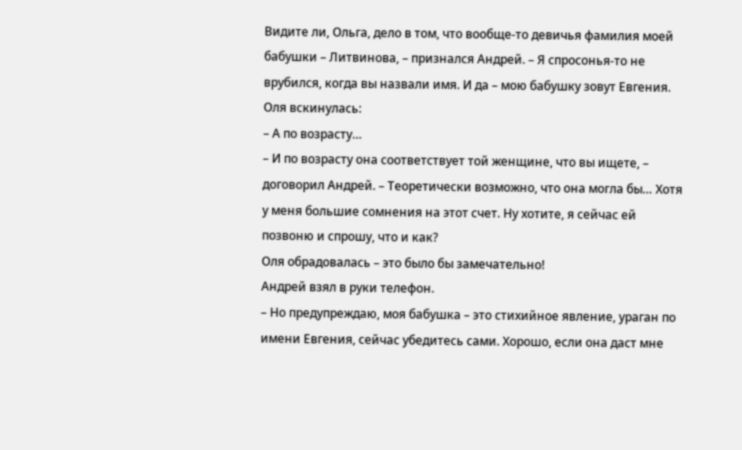Видите ли, Ольга, дело в том, что вообще-то девичья фамилия моей бабушки – Литвинова, – признался Андрей. – Я спросонья-то не врубился, когда вы назвали имя. И да – мою бабушку зовут Евгения.
Оля вскинулась:
– А по возрасту…
– И по возрасту она соответствует той женщине, что вы ищете, – договорил Андрей. – Теоретически возможно, что она могла бы… Хотя у меня большие сомнения на этот счет. Ну хотите, я сейчас ей позвоню и спрошу, что и как?
Оля обрадовалась – это было бы замечательно!
Андрей взял в руки телефон.
– Но предупреждаю, моя бабушка – это стихийное явление, ураган по имени Евгения, сейчас убедитесь сами. Хорошо, если она даст мне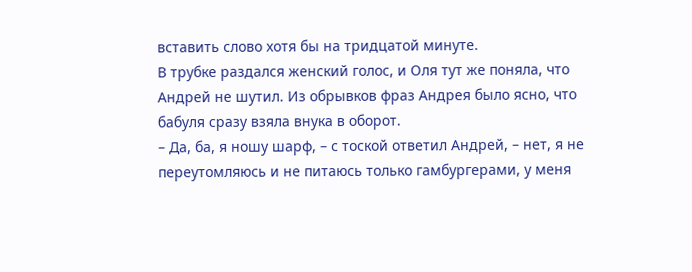вставить слово хотя бы на тридцатой минуте.
В трубке раздался женский голос, и Оля тут же поняла, что Андрей не шутил. Из обрывков фраз Андрея было ясно, что бабуля сразу взяла внука в оборот.
– Да, ба, я ношу шарф, – с тоской ответил Андрей, – нет, я не переутомляюсь и не питаюсь только гамбургерами, у меня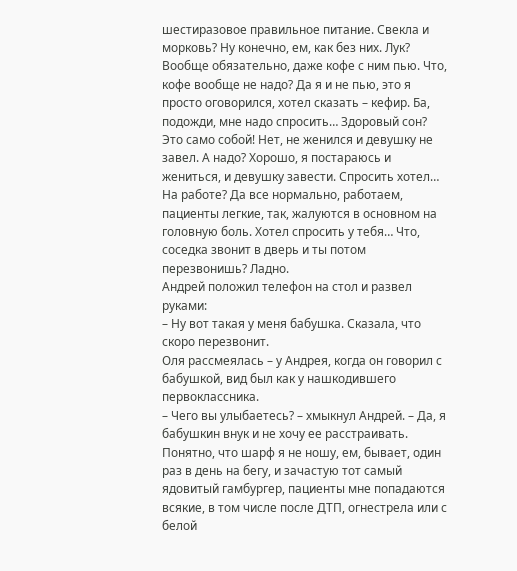шестиразовое правильное питание. Свекла и морковь? Ну конечно, ем, как без них. Лук? Вообще обязательно, даже кофе с ним пью. Что, кофе вообще не надо? Да я и не пью, это я просто оговорился, хотел сказать – кефир. Ба, подожди, мне надо спросить… Здоровый сон? Это само собой! Нет, не женился и девушку не завел. А надо? Хорошо, я постараюсь и жениться, и девушку завести. Спросить хотел… На работе? Да все нормально, работаем, пациенты легкие, так, жалуются в основном на головную боль. Хотел спросить у тебя… Что, соседка звонит в дверь и ты потом перезвонишь? Ладно.
Андрей положил телефон на стол и развел руками:
– Ну вот такая у меня бабушка. Сказала, что скоро перезвонит.
Оля рассмеялась – у Андрея, когда он говорил с бабушкой, вид был как у нашкодившего первоклассника.
– Чего вы улыбаетесь? – хмыкнул Андрей. – Да, я бабушкин внук и не хочу ее расстраивать. Понятно, что шарф я не ношу, ем, бывает, один раз в день на бегу, и зачастую тот самый ядовитый гамбургер, пациенты мне попадаются всякие, в том числе после ДТП, огнестрела или с белой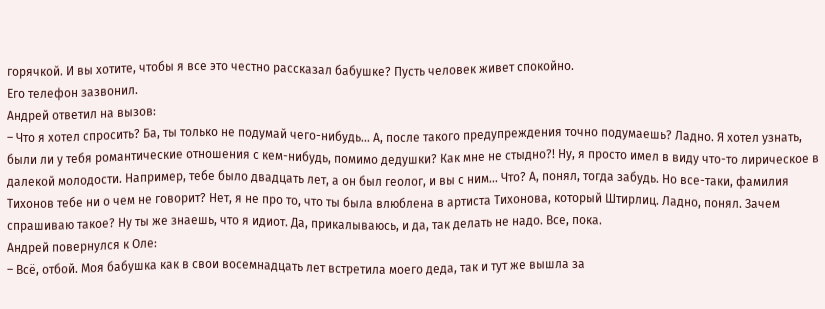горячкой. И вы хотите, чтобы я все это честно рассказал бабушке? Пусть человек живет спокойно.
Его телефон зазвонил.
Андрей ответил на вызов:
– Что я хотел спросить? Ба, ты только не подумай чего-нибудь… А, после такого предупреждения точно подумаешь? Ладно. Я хотел узнать, были ли у тебя романтические отношения с кем-нибудь, помимо дедушки? Как мне не стыдно?! Ну, я просто имел в виду что-то лирическое в далекой молодости. Например, тебе было двадцать лет, а он был геолог, и вы с ним… Что? А, понял, тогда забудь. Но все-таки, фамилия Тихонов тебе ни о чем не говорит? Нет, я не про то, что ты была влюблена в артиста Тихонова, который Штирлиц. Ладно, понял. Зачем спрашиваю такое? Ну ты же знаешь, что я идиот. Да, прикалываюсь, и да, так делать не надо. Все, пока.
Андрей повернулся к Оле:
– Всё, отбой. Моя бабушка как в свои восемнадцать лет встретила моего деда, так и тут же вышла за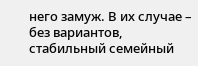него замуж. В их случае – без вариантов, стабильный семейный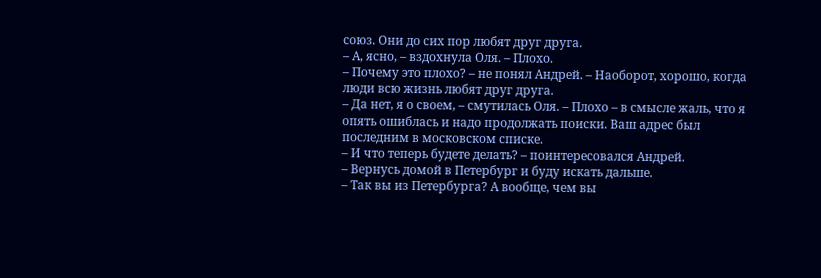союз. Они до сих пор любят друг друга.
– А, ясно, – вздохнула Оля. – Плохо.
– Почему это плохо? – не понял Андрей. – Наоборот, хорошо, когда люди всю жизнь любят друг друга.
– Да нет, я о своем, – смутилась Оля. – Плохо – в смысле жаль, что я опять ошиблась и надо продолжать поиски. Ваш адрес был последним в московском списке.
– И что теперь будете делать? – поинтересовался Андрей.
– Вернусь домой в Петербург и буду искать дальше.
– Так вы из Петербурга? А вообще, чем вы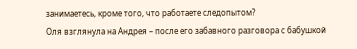занимаетесь, кроме того, что работаете следопытом?
Оля взглянула на Андрея – после его забавного разговора с бабушкой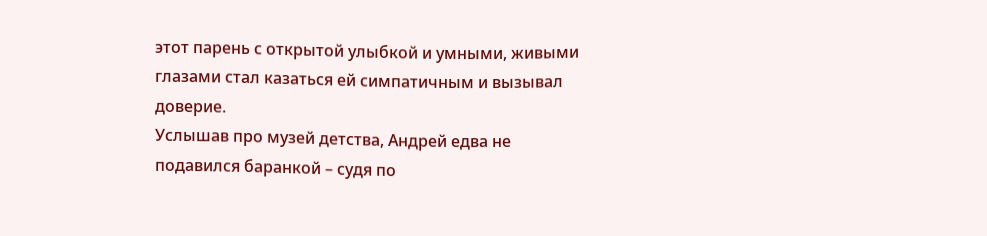этот парень с открытой улыбкой и умными, живыми глазами стал казаться ей симпатичным и вызывал доверие.
Услышав про музей детства, Андрей едва не подавился баранкой – судя по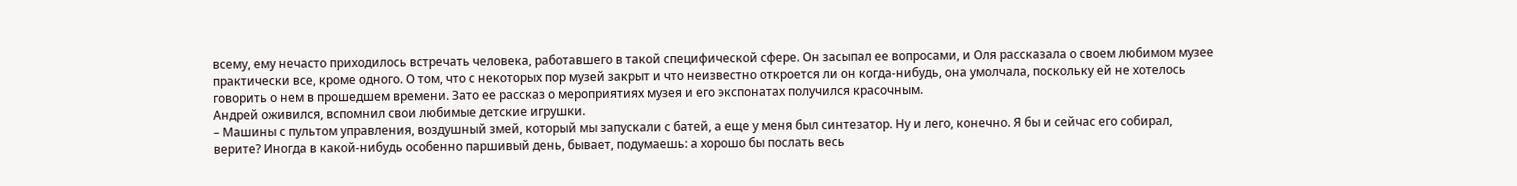всему, ему нечасто приходилось встречать человека, работавшего в такой специфической сфере. Он засыпал ее вопросами, и Оля рассказала о своем любимом музее практически все, кроме одного. О том, что с некоторых пор музей закрыт и что неизвестно откроется ли он когда-нибудь, она умолчала, поскольку ей не хотелось говорить о нем в прошедшем времени. Зато ее рассказ о мероприятиях музея и его экспонатах получился красочным.
Андрей оживился, вспомнил свои любимые детские игрушки.
– Машины с пультом управления, воздушный змей, который мы запускали с батей, а еще у меня был синтезатор. Ну и лего, конечно. Я бы и сейчас его собирал, верите? Иногда в какой-нибудь особенно паршивый день, бывает, подумаешь: а хорошо бы послать весь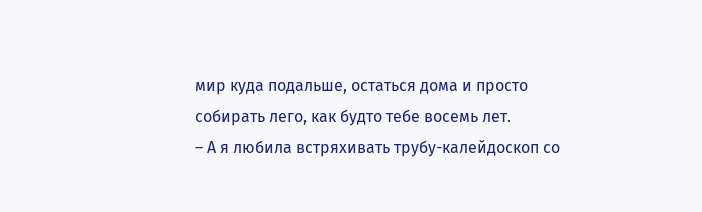мир куда подальше, остаться дома и просто собирать лего, как будто тебе восемь лет.
– А я любила встряхивать трубу-калейдоскоп со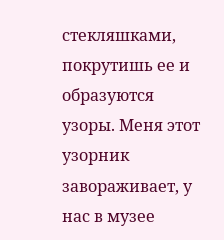стекляшками, покрутишь ее и образуются узоры. Меня этот узорник завораживает, у нас в музее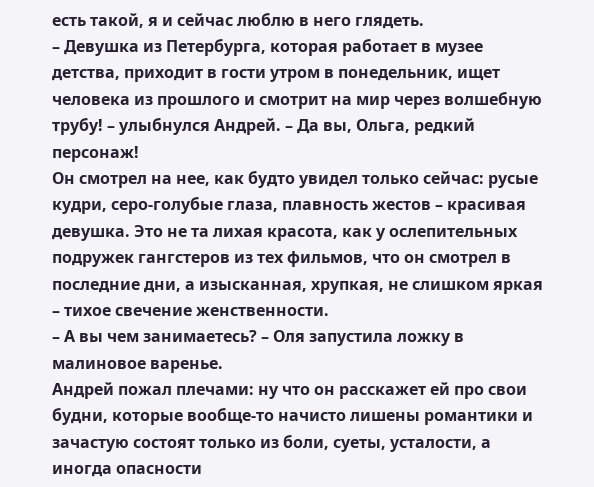есть такой, я и сейчас люблю в него глядеть.
– Девушка из Петербурга, которая работает в музее детства, приходит в гости утром в понедельник, ищет человека из прошлого и смотрит на мир через волшебную трубу! – улыбнулся Андрей. – Да вы, Ольга, редкий персонаж!
Он смотрел на нее, как будто увидел только сейчас: русые кудри, серо-голубые глаза, плавность жестов – красивая девушка. Это не та лихая красота, как у ослепительных подружек гангстеров из тех фильмов, что он смотрел в последние дни, а изысканная, хрупкая, не слишком яркая – тихое свечение женственности.
– А вы чем занимаетесь? – Оля запустила ложку в малиновое варенье.
Андрей пожал плечами: ну что он расскажет ей про свои будни, которые вообще-то начисто лишены романтики и зачастую состоят только из боли, суеты, усталости, а иногда опасности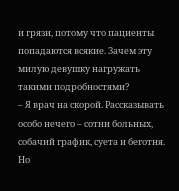и грязи, потому что пациенты попадаются всякие. Зачем эту милую девушку нагружать такими подробностями?
– Я врач на скорой. Рассказывать особо нечего – сотни больных, собачий график, суета и беготня. Но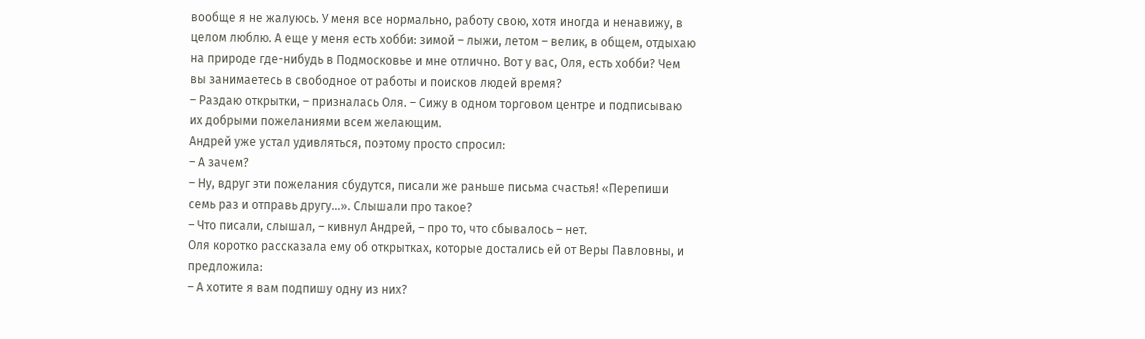вообще я не жалуюсь. У меня все нормально, работу свою, хотя иногда и ненавижу, в целом люблю. А еще у меня есть хобби: зимой – лыжи, летом – велик, в общем, отдыхаю на природе где-нибудь в Подмосковье и мне отлично. Вот у вас, Оля, есть хобби? Чем вы занимаетесь в свободное от работы и поисков людей время?
– Раздаю открытки, – призналась Оля. – Сижу в одном торговом центре и подписываю их добрыми пожеланиями всем желающим.
Андрей уже устал удивляться, поэтому просто спросил:
– А зачем?
– Ну, вдруг эти пожелания сбудутся, писали же раньше письма счастья! «Перепиши семь раз и отправь другу…». Слышали про такое?
– Что писали, слышал, – кивнул Андрей, – про то, что сбывалось – нет.
Оля коротко рассказала ему об открытках, которые достались ей от Веры Павловны, и предложила:
– А хотите я вам подпишу одну из них?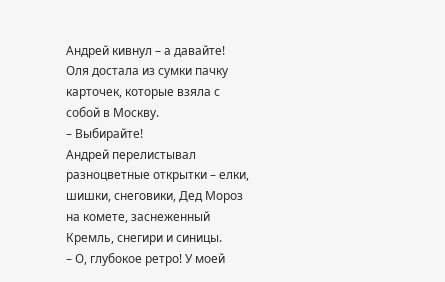Андрей кивнул – а давайте!
Оля достала из сумки пачку карточек, которые взяла с собой в Москву.
– Выбирайте!
Андрей перелистывал разноцветные открытки – елки, шишки, снеговики, Дед Мороз на комете, заснеженный Кремль, снегири и синицы.
– О, глубокое ретро! У моей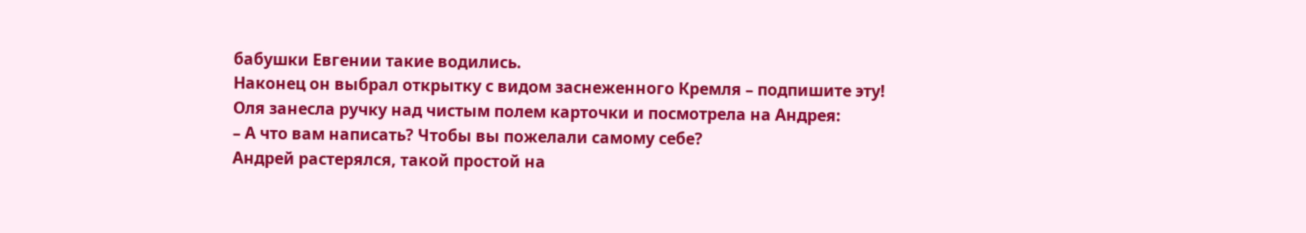бабушки Евгении такие водились.
Наконец он выбрал открытку с видом заснеженного Кремля – подпишите эту!
Оля занесла ручку над чистым полем карточки и посмотрела на Андрея:
– А что вам написать? Чтобы вы пожелали самому себе?
Андрей растерялся, такой простой на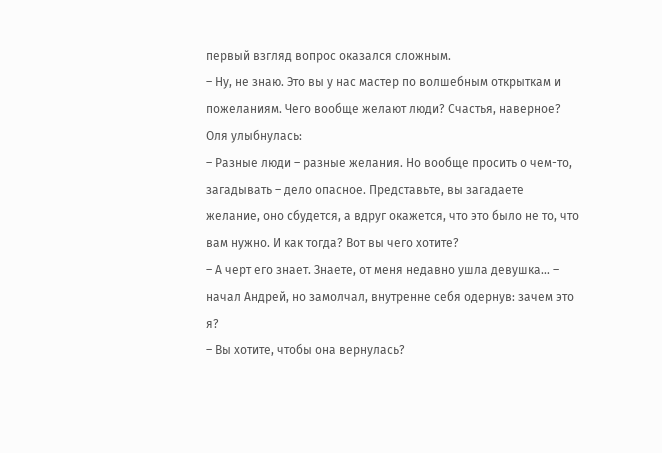первый взгляд вопрос оказался сложным.
– Ну, не знаю. Это вы у нас мастер по волшебным открыткам и пожеланиям. Чего вообще желают люди? Счастья, наверное?
Оля улыбнулась:
– Разные люди – разные желания. Но вообще просить о чем-то, загадывать – дело опасное. Представьте, вы загадаете желание, оно сбудется, а вдруг окажется, что это было не то, что вам нужно. И как тогда? Вот вы чего хотите?
– А черт его знает. Знаете, от меня недавно ушла девушка… – начал Андрей, но замолчал, внутренне себя одернув: зачем это я?
– Вы хотите, чтобы она вернулась?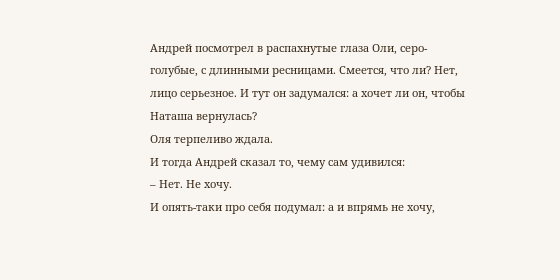Андрей посмотрел в распахнутые глаза Оли, серо-голубые, с длинными ресницами. Смеется, что ли? Нет, лицо серьезное. И тут он задумался: а хочет ли он, чтобы Наташа вернулась?
Оля терпеливо ждала.
И тогда Андрей сказал то, чему сам удивился:
– Нет. Не хочу.
И опять-таки про себя подумал: а и впрямь не хочу,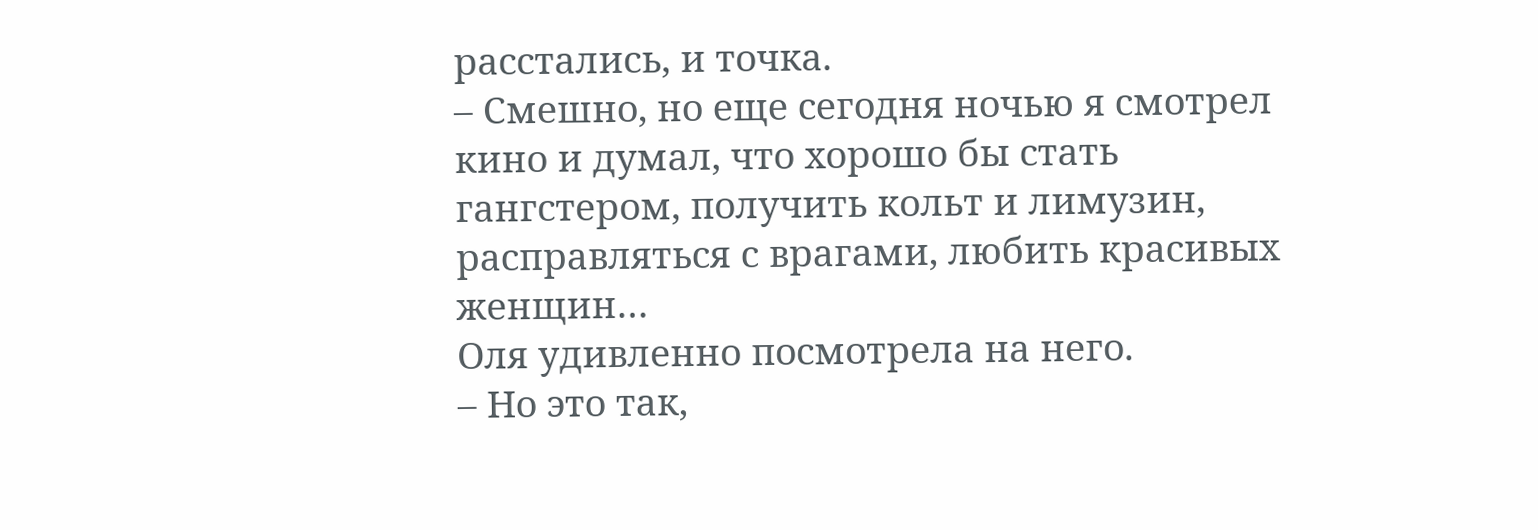расстались, и точка.
– Смешно, но еще сегодня ночью я смотрел кино и думал, что хорошо бы стать гангстером, получить кольт и лимузин, расправляться с врагами, любить красивых женщин…
Оля удивленно посмотрела на него.
– Но это так,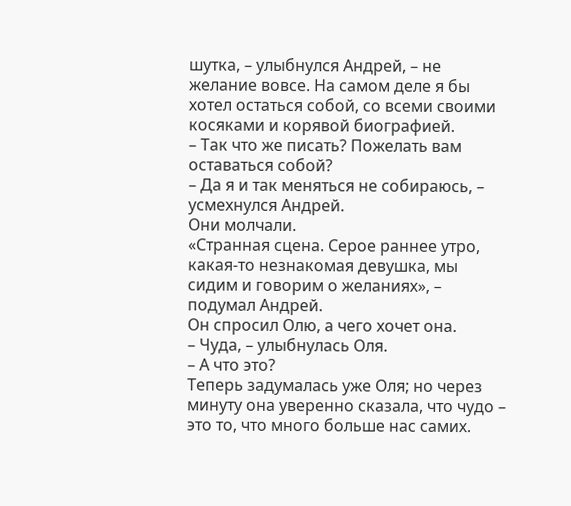шутка, – улыбнулся Андрей, – не желание вовсе. На самом деле я бы хотел остаться собой, со всеми своими косяками и корявой биографией.
– Так что же писать? Пожелать вам оставаться собой?
– Да я и так меняться не собираюсь, – усмехнулся Андрей.
Они молчали.
«Странная сцена. Серое раннее утро, какая-то незнакомая девушка, мы сидим и говорим о желаниях», – подумал Андрей.
Он спросил Олю, а чего хочет она.
– Чуда, – улыбнулась Оля.
– А что это?
Теперь задумалась уже Оля; но через минуту она уверенно сказала, что чудо – это то, что много больше нас самих.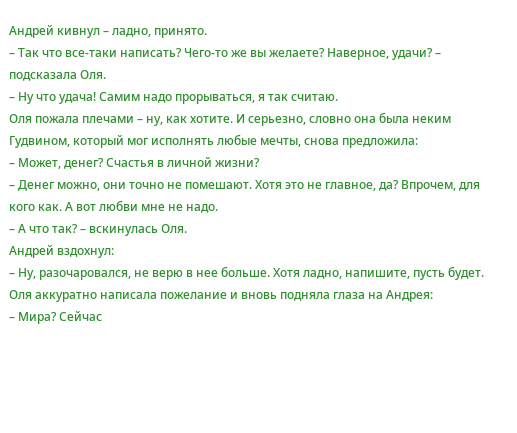Андрей кивнул – ладно, принято.
– Так что все-таки написать? Чего-то же вы желаете? Наверное, удачи? – подсказала Оля.
– Ну что удача! Самим надо прорываться, я так считаю.
Оля пожала плечами – ну, как хотите. И серьезно, словно она была неким Гудвином, который мог исполнять любые мечты, снова предложила:
– Может, денег? Счастья в личной жизни?
– Денег можно, они точно не помешают. Хотя это не главное, да? Впрочем, для кого как. А вот любви мне не надо.
– А что так? – вскинулась Оля.
Андрей вздохнул:
– Ну, разочаровался, не верю в нее больше. Хотя ладно, напишите, пусть будет.
Оля аккуратно написала пожелание и вновь подняла глаза на Андрея:
– Мира? Сейчас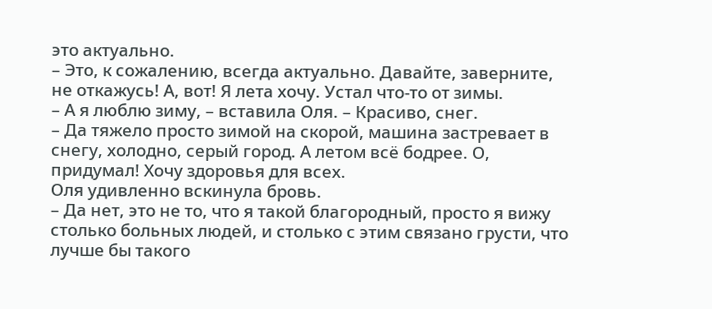это актуально.
– Это, к сожалению, всегда актуально. Давайте, заверните, не откажусь! А, вот! Я лета хочу. Устал что-то от зимы.
– А я люблю зиму, – вставила Оля. – Красиво, снег.
– Да тяжело просто зимой на скорой, машина застревает в снегу, холодно, серый город. А летом всё бодрее. О, придумал! Хочу здоровья для всех.
Оля удивленно вскинула бровь.
– Да нет, это не то, что я такой благородный, просто я вижу столько больных людей, и столько с этим связано грусти, что лучше бы такого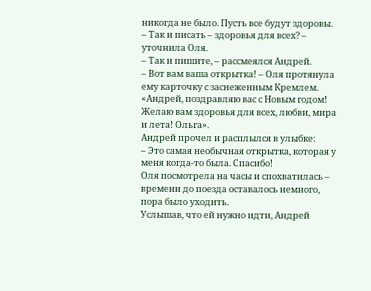никогда не было. Пусть все будут здоровы.
– Так и писать – здоровья для всех? – уточнила Оля.
– Так и пишите, – рассмеялся Андрей.
– Вот вам ваша открытка! – Оля протянула ему карточку с заснеженным Кремлем.
«Андрей, поздравляю вас с Новым годом! Желаю вам здоровья для всех, любви, мира и лета! Ольга».
Андрей прочел и расплылся в улыбке:
– Это самая необычная открытка, которая у меня когда-то была. Спасибо!
Оля посмотрела на часы и спохватилась – времени до поезда оставалось немного, пора было уходить.
Услышав, что ей нужно идти, Андрей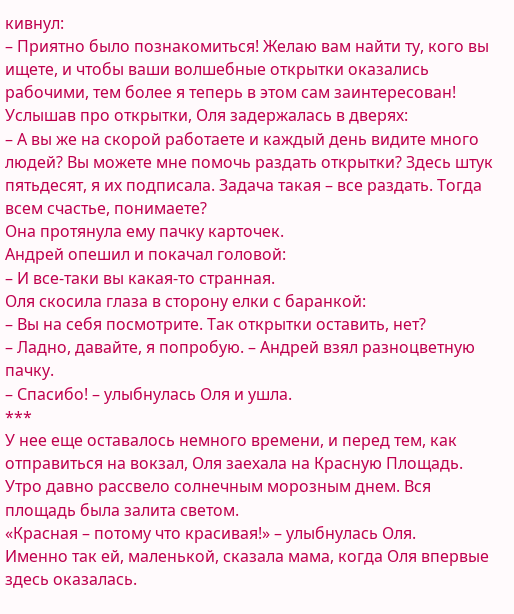кивнул:
– Приятно было познакомиться! Желаю вам найти ту, кого вы ищете, и чтобы ваши волшебные открытки оказались рабочими, тем более я теперь в этом сам заинтересован!
Услышав про открытки, Оля задержалась в дверях:
– А вы же на скорой работаете и каждый день видите много людей? Вы можете мне помочь раздать открытки? Здесь штук пятьдесят, я их подписала. Задача такая – все раздать. Тогда всем счастье, понимаете?
Она протянула ему пачку карточек.
Андрей опешил и покачал головой:
– И все-таки вы какая-то странная.
Оля скосила глаза в сторону елки с баранкой:
– Вы на себя посмотрите. Так открытки оставить, нет?
– Ладно, давайте, я попробую. – Андрей взял разноцветную пачку.
– Спасибо! – улыбнулась Оля и ушла.
***
У нее еще оставалось немного времени, и перед тем, как отправиться на вокзал, Оля заехала на Красную Площадь.
Утро давно рассвело солнечным морозным днем. Вся площадь была залита светом.
«Красная – потому что красивая!» – улыбнулась Оля.
Именно так ей, маленькой, сказала мама, когда Оля впервые здесь оказалась.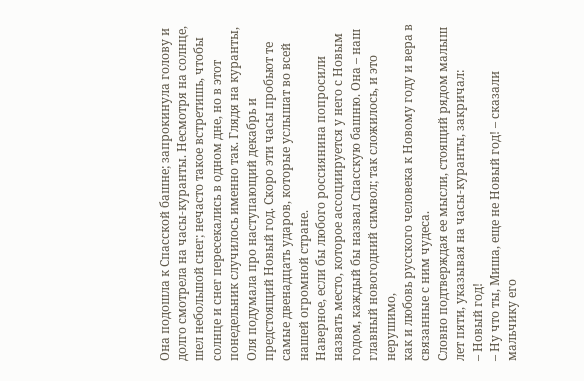Она подошла к Спасской башне; запрокинула голову и долго смотрела на часы-куранты. Несмотря на солнце, шел небольшой снег; нечасто такое встретишь, чтобы солнце и снег пересекались в одном дне, но в этот понедельник случилось именно так. Глядя на куранты, Оля подумала про наступающий декабрь и предстоящий Новый год. Скоро эти часы пробьют те самые двенадцать ударов, которые услышат во всей нашей огромной стране.
Наверное, если бы любого россиянина попросили назвать место, которое ассоциируется у него с Новым годом, каждый бы назвал Спасскую башню. Она – наш главный новогодний символ; так сложилось, и это нерушимо,
как и любовь русского человека к Новому году и вера в связанные с ним чудеса.
Словно подтверждая ее мысли, стоящий рядом малыш лет пяти, указывая на часы-куранты, закричал:
– Новый год!
– Ну что ты, Миша, еще не Новый год! – сказали мальчику его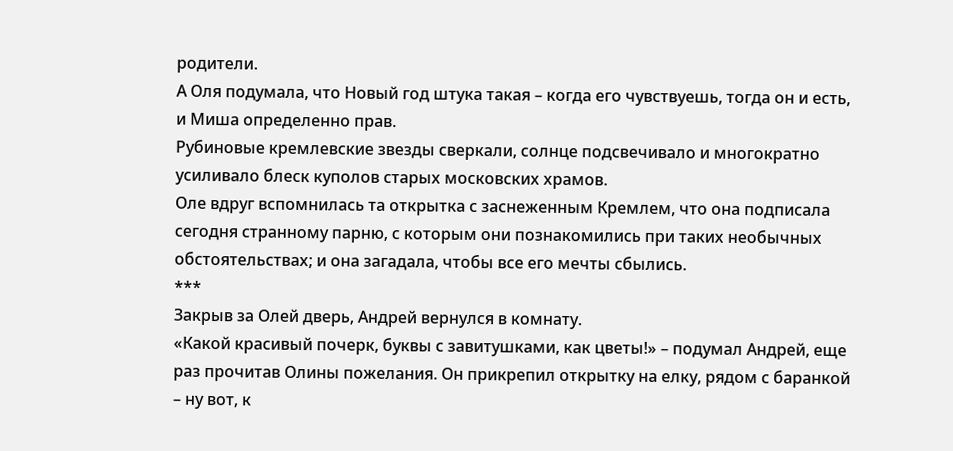родители.
А Оля подумала, что Новый год штука такая – когда его чувствуешь, тогда он и есть, и Миша определенно прав.
Рубиновые кремлевские звезды сверкали, солнце подсвечивало и многократно усиливало блеск куполов старых московских храмов.
Оле вдруг вспомнилась та открытка с заснеженным Кремлем, что она подписала сегодня странному парню, с которым они познакомились при таких необычных обстоятельствах; и она загадала, чтобы все его мечты сбылись.
***
Закрыв за Олей дверь, Андрей вернулся в комнату.
«Какой красивый почерк, буквы с завитушками, как цветы!» – подумал Андрей, еще раз прочитав Олины пожелания. Он прикрепил открытку на елку, рядом с баранкой – ну вот, к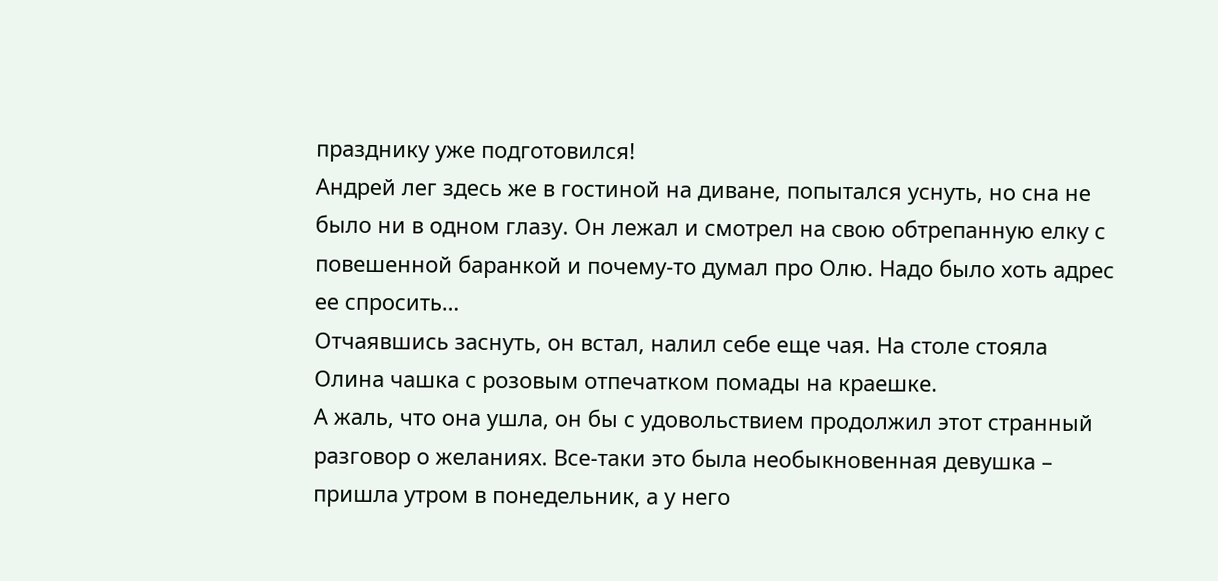празднику уже подготовился!
Андрей лег здесь же в гостиной на диване, попытался уснуть, но сна не было ни в одном глазу. Он лежал и смотрел на свою обтрепанную елку с повешенной баранкой и почему-то думал про Олю. Надо было хоть адрес ее спросить…
Отчаявшись заснуть, он встал, налил себе еще чая. На столе стояла Олина чашка с розовым отпечатком помады на краешке.
А жаль, что она ушла, он бы с удовольствием продолжил этот странный разговор о желаниях. Все-таки это была необыкновенная девушка – пришла утром в понедельник, а у него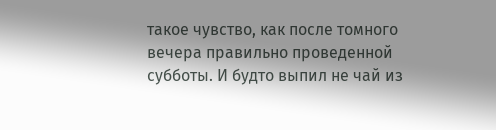такое чувство, как после томного вечера правильно проведенной субботы. И будто выпил не чай из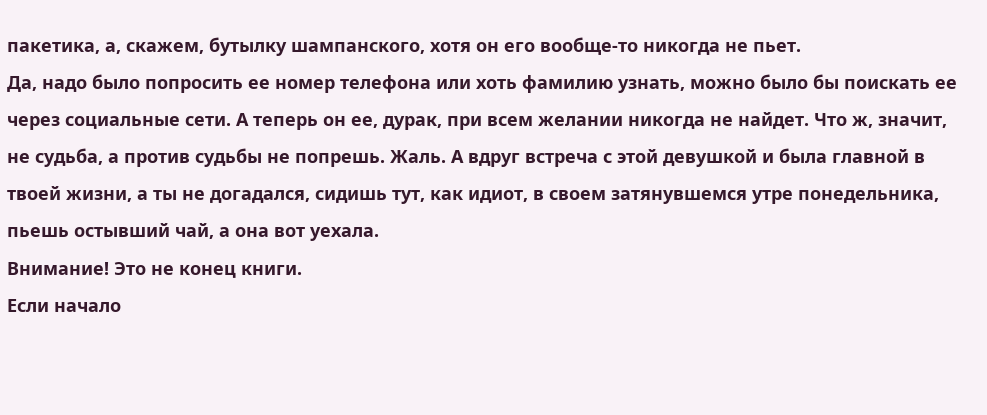пакетика, а, скажем, бутылку шампанского, хотя он его вообще-то никогда не пьет.
Да, надо было попросить ее номер телефона или хоть фамилию узнать, можно было бы поискать ее через социальные сети. А теперь он ее, дурак, при всем желании никогда не найдет. Что ж, значит, не судьба, а против судьбы не попрешь. Жаль. А вдруг встреча с этой девушкой и была главной в твоей жизни, а ты не догадался, сидишь тут, как идиот, в своем затянувшемся утре понедельника, пьешь остывший чай, а она вот уехала.
Внимание! Это не конец книги.
Если начало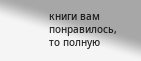книги вам понравилось, то полную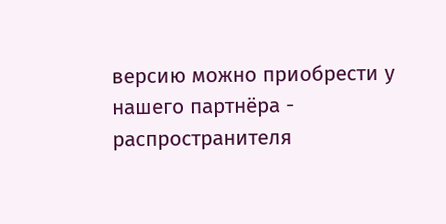версию можно приобрести у нашего партнёра - распространителя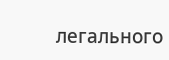легального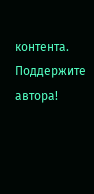контента. Поддержите автора!